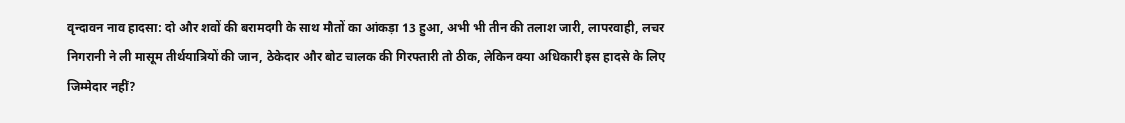वृन्दावन नाव हादसा: दो और शवों की बरामदगी के साथ मौतों का आंकड़ा 13 हुआ, अभी भी तीन की तलाश जारी, लापरवाही, लचर निगरानी ने ली मासूम तीर्थयात्रियों की जान, ठेकेदार और बोट चालक की गिरफ्तारी तो ठीक, लेकिन क्या अधिकारी इस हादसे के लिए जिम्मेदार नहीं?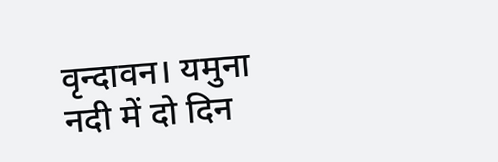वृन्दावन। यमुना नदी में दो दिन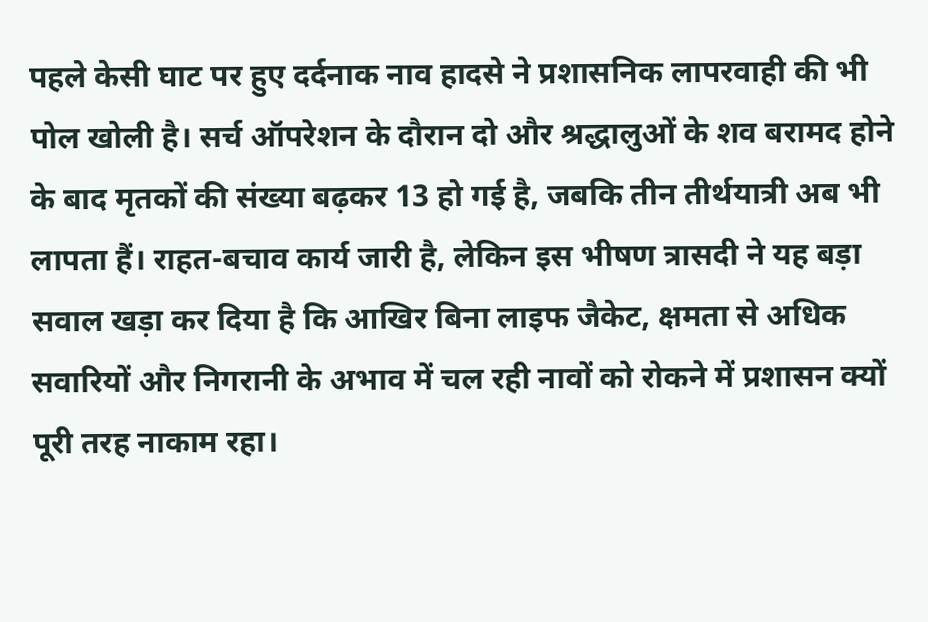पहले केसी घाट पर हुए दर्दनाक नाव हादसे ने प्रशासनिक लापरवाही की भी पोल खोली है। सर्च ऑपरेशन के दौरान दो और श्रद्धालुओं के शव बरामद होने के बाद मृतकों की संख्या बढ़कर 13 हो गई है, जबकि तीन तीर्थयात्री अब भी लापता हैं। राहत-बचाव कार्य जारी है, लेकिन इस भीषण त्रासदी ने यह बड़ा सवाल खड़ा कर दिया है कि आखिर बिना लाइफ जैकेट, क्षमता से अधिक सवारियों और निगरानी के अभाव में चल रही नावों को रोकने में प्रशासन क्यों पूरी तरह नाकाम रहा।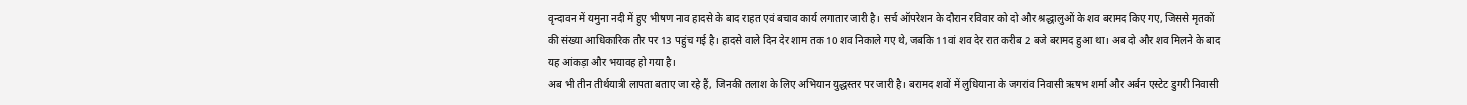वृन्दावन में यमुना नदी में हुए भीषण नाव हादसे के बाद राहत एवं बचाव कार्य लगातार जारी है। सर्च ऑपरेशन के दौरान रविवार को दो और श्रद्धालुओं के शव बरामद किए गए, जिससे मृतकों की संख्या आधिकारिक तौर पर 13 पहुंच गई है। हादसे वाले दिन देर शाम तक 10 शव निकाले गए थे, जबकि 11वां शव देर रात करीब 2 बजे बरामद हुआ था। अब दो और शव मिलने के बाद यह आंकड़ा और भयावह हो गया है।
अब भी तीन तीर्थयात्री लापता बताए जा रहे हैं, जिनकी तलाश के लिए अभियान युद्धस्तर पर जारी है। बरामद शवों में लुधियाना के जगरांव निवासी ऋषभ शर्मा और अर्बन एस्टेट डुगरी निवासी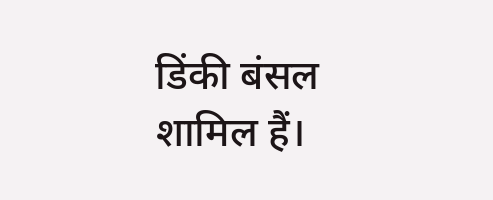डिंकी बंसल शामिल हैं।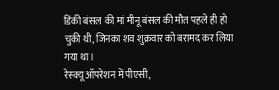डिंकी बंसल की मां मीनू बंसल की मौत पहले ही हो चुकी थी, जिनका शव शुक्रवार को बरामद कर लिया गया था।
रेस्क्यू ऑपरेशन में पीएसी,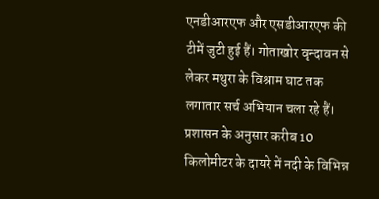एनडीआरएफ और एसडीआरएफ की टीमें जुटी हुई हैं। गोताखोर वृन्दावन से लेकर मथुरा के विश्राम घाट तक लगातार सर्च अभियान चला रहे हैं। प्रशासन के अनुसार करीब 10 किलोमीटर के दायरे में नदी के विभिन्न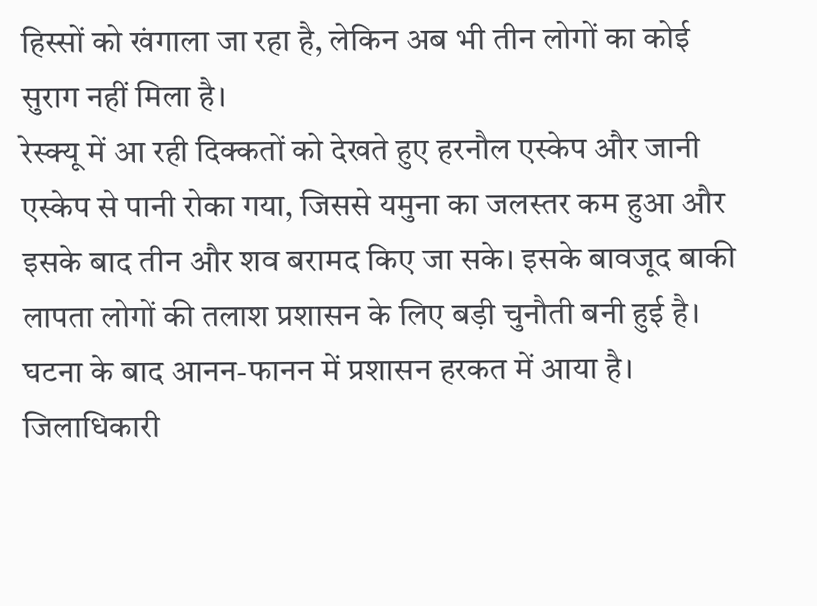हिस्सों को खंगाला जा रहा है, लेकिन अब भी तीन लोगों का कोई सुराग नहीं मिला है।
रेस्क्यू में आ रही दिक्कतों को देखते हुए हरनौल एस्केप और जानी एस्केप से पानी रोका गया, जिससे यमुना का जलस्तर कम हुआ और इसके बाद तीन और शव बरामद किए जा सके। इसके बावजूद बाकी लापता लोगों की तलाश प्रशासन के लिए बड़ी चुनौती बनी हुई है।
घटना के बाद आनन-फानन में प्रशासन हरकत में आया है। जिलाधिकारी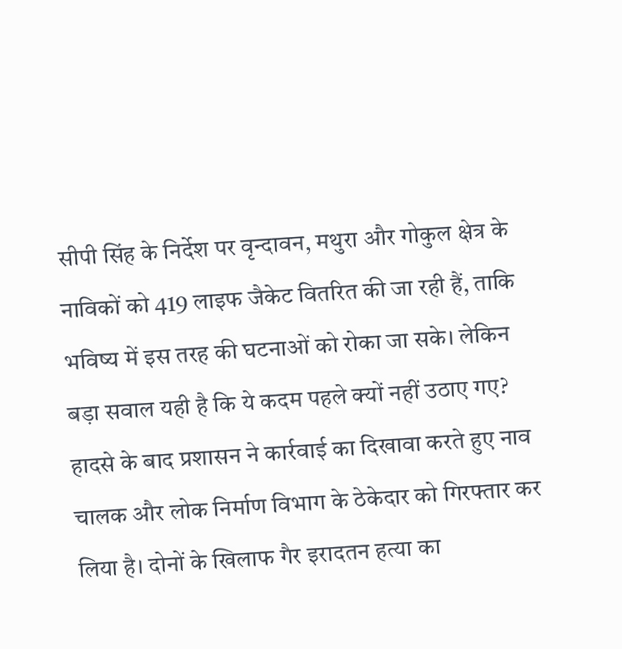सीपी सिंह के निर्देश पर वृन्दावन, मथुरा और गोकुल क्षेत्र के नाविकों को 419 लाइफ जैकेट वितरित की जा रही हैं, ताकि भविष्य में इस तरह की घटनाओं को रोका जा सके। लेकिन बड़ा सवाल यही है कि ये कदम पहले क्यों नहीं उठाए गए?
हादसे के बाद प्रशासन ने कार्रवाई का दिखावा करते हुए नाव चालक और लोक निर्माण विभाग के ठेकेदार को गिरफ्तार कर लिया है। दोनों के खिलाफ गैर इरादतन हत्या का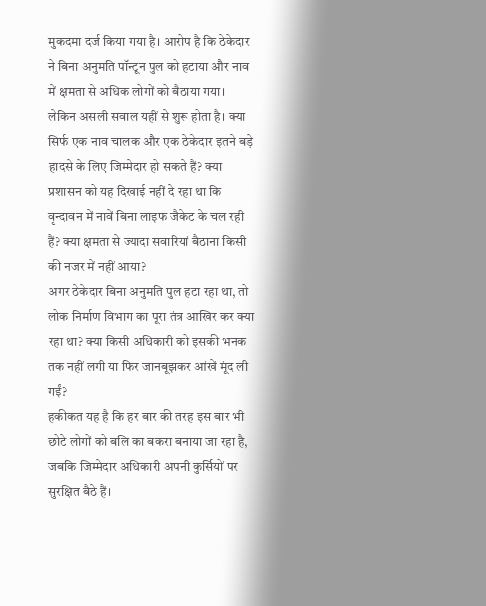मुकदमा दर्ज किया गया है। आरोप है कि ठेकेदार ने बिना अनुमति पॉन्टून पुल को हटाया और नाव में क्षमता से अधिक लोगों को बैठाया गया।
लेकिन असली सवाल यहीं से शुरू होता है। क्या सिर्फ एक नाव चालक और एक ठेकेदार इतने बड़े हादसे के लिए जिम्मेदार हो सकते हैं? क्या प्रशासन को यह दिखाई नहीं दे रहा था कि वृन्दावन में नावें बिना लाइफ जैकेट के चल रही हैं? क्या क्षमता से ज्यादा सवारियां बैठाना किसी की नजर में नहीं आया?
अगर ठेकेदार बिना अनुमति पुल हटा रहा था, तो लोक निर्माण विभाग का पूरा तंत्र आखिर कर क्या रहा था? क्या किसी अधिकारी को इसकी भनक तक नहीं लगी या फिर जानबूझकर आंखें मूंद ली गईं?
हकीकत यह है कि हर बार की तरह इस बार भी छोटे लोगों को बलि का बकरा बनाया जा रहा है, जबकि जिम्मेदार अधिकारी अपनी कुर्सियों पर सुरक्षित बैठे हैं।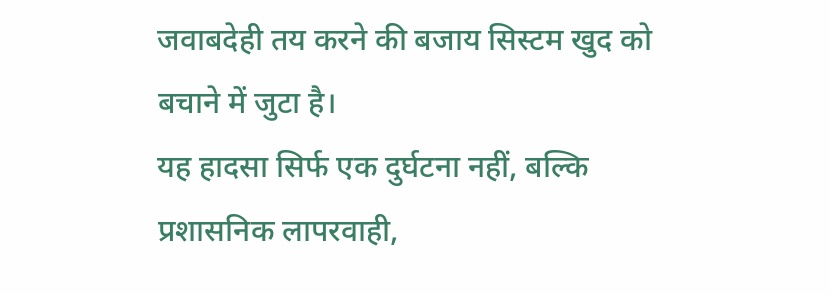जवाबदेही तय करने की बजाय सिस्टम खुद को बचाने में जुटा है।
यह हादसा सिर्फ एक दुर्घटना नहीं, बल्कि प्रशासनिक लापरवाही,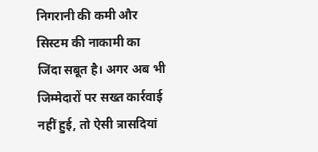निगरानी की कमी और सिस्टम की नाकामी का जिंदा सबूत है। अगर अब भी जिम्मेदारों पर सख्त कार्रवाई नहीं हुई, तो ऐसी त्रासदियां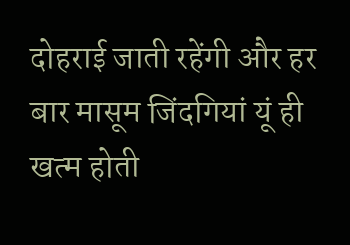दोहराई जाती रहेंगी और हर बार मासूम जिंदगियां यूं ही खत्म होती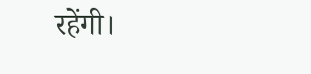रहेंगी।